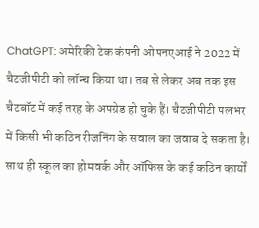ChatGPT: अमेरिकी टेक कंपनी ओपनएआई ने 2022 में चैटजीपीटी को लॉन्च किया था। तब से लेकर अब तक इस चैटबॉट में कई तरह के अपग्रेड हो चुके हैं। चैटजीपीटी पलभर में किसी भी कठिन रीजनिंग के सवाल का जवाब दे सकता है। साथ ही स्कूल का होमवर्क और ऑफिस के कई कठिन कार्यों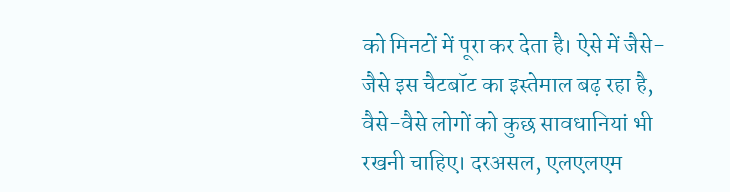को मिनटों में पूरा कर देता है। ऐसे में जैसे-जैसे इस चैटबॉट का इस्तेमाल बढ़ रहा है, वैसे-वैसे लोगों को कुछ सावधानियां भी रखनी चाहिए। दरअसल, एलएलएम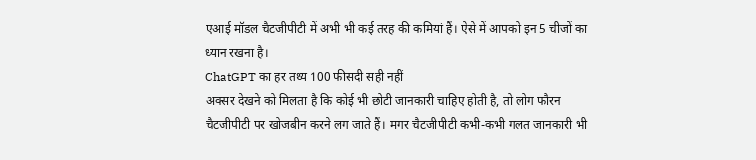एआई मॉडल चैटजीपीटी में अभी भी कई तरह की कमियां हैं। ऐसे में आपको इन 5 चीजों का ध्यान रखना है।
ChatGPT का हर तथ्य 100 फीसदी सही नहीं
अक्सर देखने को मिलता है कि कोई भी छोटी जानकारी चाहिए होती है, तो लोग फौरन चैटजीपीटी पर खोजबीन करने लग जाते हैं। मगर चैटजीपीटी कभी-कभी गलत जानकारी भी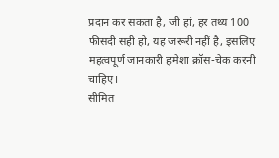प्रदान कर सकता है, जी हां, हर तथ्य 100 फीसदी सही हो, यह जरूरी नहीं है, इसलिए महत्वपूर्ण जानकारी हमेशा क्रॉस-चेक करनी चाहिए।
सीमित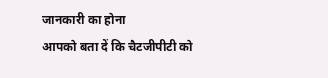जानकारी का होना
आपको बता दें कि चैटजीपीटी को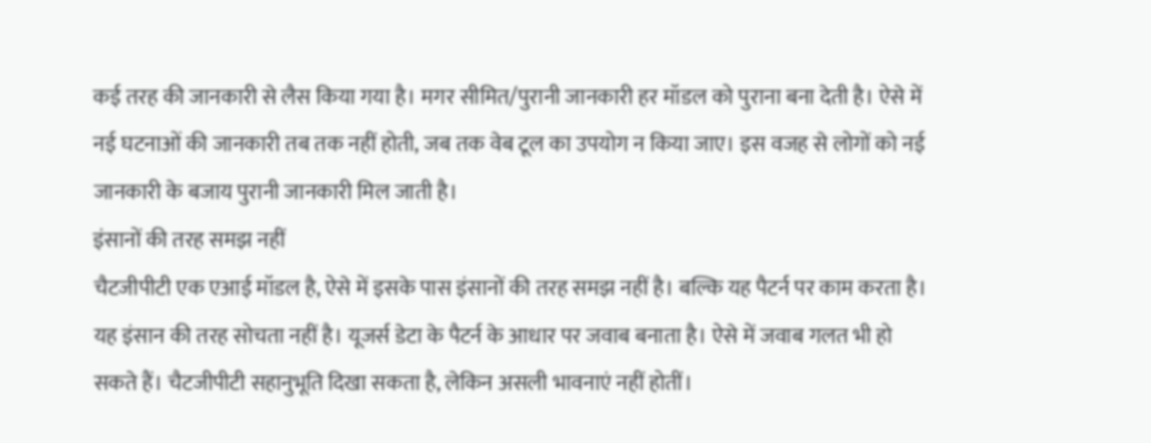कई तरह की जानकारी से लैस किया गया है। मगर सीमित/पुरानी जानकारी हर मॉडल को पुराना बना देती है। ऐसे में नई घटनाओं की जानकारी तब तक नहीं होती, जब तक वेब टूल का उपयोग न किया जाए। इस वजह से लोगों को नई जानकारी के बजाय पुरानी जानकारी मिल जाती है।
इंसानों की तरह समझ नहीं
चैटजीपीटी एक एआई मॉडल है, ऐसे में इसके पास इंसानों की तरह समझ नहीं है। बल्कि यह पैटर्न पर काम करता है। यह इंसान की तरह सोचता नहीं है। यूजर्स डेटा के पैटर्न के आधार पर जवाब बनाता है। ऐसे में जवाब गलत भी हो सकते हैं। चैटजीपीटी सहानुभूति दिखा सकता है, लेकिन असली भावनाएं नहीं होतीं।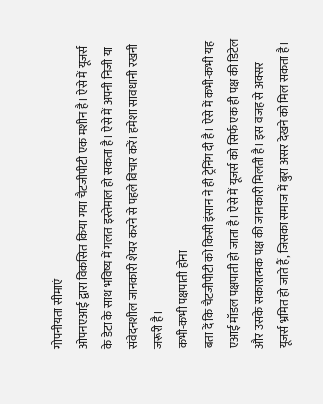गोपनीयता सीमाएं
ओपनएआई द्वारा विकसित किया गया चैटजीपीटी एक मशीन है। ऐसे में यूजर्स के डेटा के साथ भविष्य में गलत इस्तेमाल हो सकता है। ऐसे में अपनी निजी या संवेदनशील जानकारी शेयर करने से पहले विचार करें। हमेशा सावधानी रखनी जरूरी है।
कभी-कभी पक्षपाती होना
बता दें कि चैटजीपीटी को किसी इंसान ने ही ट्रेनिंग दी है। ऐसे में कभी-कभी यह एआई मॉडल पक्षपाती हो जाता है। ऐसे में यूजर्स को सिर्फ एक ही पक्ष की डिटेल और उसके सकारात्मक पक्ष की जानकारी मिलती है। इस वजह से अक्सर यूजर्स भ्रमित हो जाते हैं, जिसका समाज में बुरा असर देखने को मिल सकता है।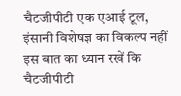चैटजीपीटी एक एआई टूल, इंसानी विशेषज्ञ का विकल्प नहीं
इस बात का ध्यान रखें कि चैटजीपीटी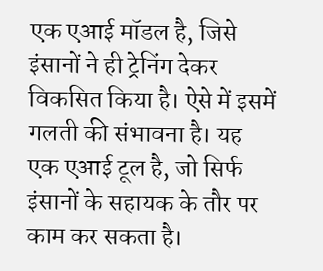एक एआई मॉडल है, जिसे इंसानों ने ही ट्रेनिंग देकर विकसित किया है। ऐसे में इसमें गलती की संभावना है। यह एक एआई टूल है, जो सिर्फ इंसानों के सहायक के तौर पर काम कर सकता है।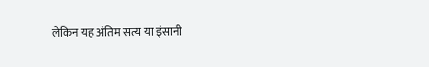लेकिन यह अंतिम सत्य या इंसानी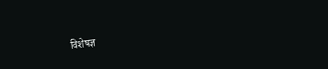विशेषज्ञ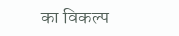का विकल्प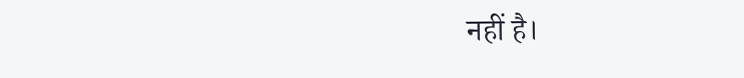नहीं है।